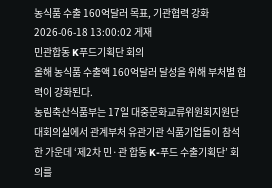농식품 수출 160억달러 목표, 기관협력 강화
2026-06-18 13:00:02 게재
민관합동 K푸드기획단 회의
올해 농식품 수출액 160억달러 달성을 위해 부처별 협력이 강화된다.
농림축산식품부는 17일 대중문화교류위원회지원단 대회의실에서 관계부처 유관기관 식품기업들이 참석한 가운데 ‘제2차 민·관 합동 K-푸드 수출기획단’ 회의를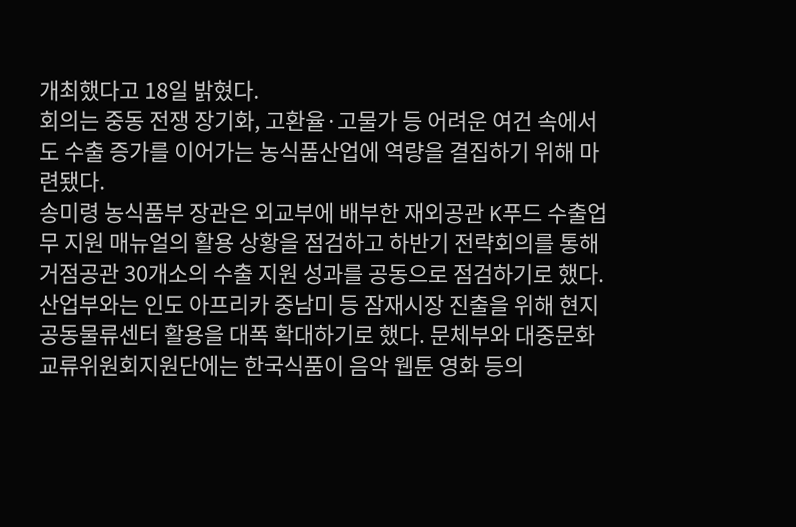개최했다고 18일 밝혔다.
회의는 중동 전쟁 장기화, 고환율·고물가 등 어려운 여건 속에서도 수출 증가를 이어가는 농식품산업에 역량을 결집하기 위해 마련됐다.
송미령 농식품부 장관은 외교부에 배부한 재외공관 K푸드 수출업무 지원 매뉴얼의 활용 상황을 점검하고 하반기 전략회의를 통해 거점공관 30개소의 수출 지원 성과를 공동으로 점검하기로 했다.
산업부와는 인도 아프리카 중남미 등 잠재시장 진출을 위해 현지 공동물류센터 활용을 대폭 확대하기로 했다. 문체부와 대중문화교류위원회지원단에는 한국식품이 음악 웹툰 영화 등의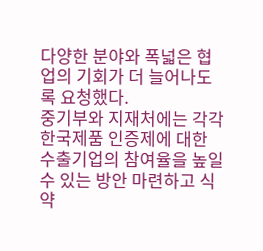다양한 분야와 폭넓은 협업의 기회가 더 늘어나도록 요청했다.
중기부와 지재처에는 각각 한국제품 인증제에 대한 수출기업의 참여율을 높일 수 있는 방안 마련하고 식약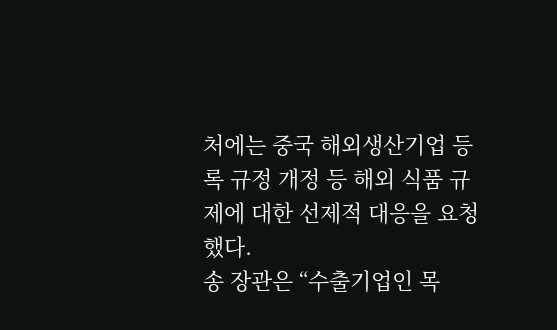처에는 중국 해외생산기업 등록 규정 개정 등 해외 식품 규제에 대한 선제적 대응을 요청했다.
송 장관은 “수출기업인 목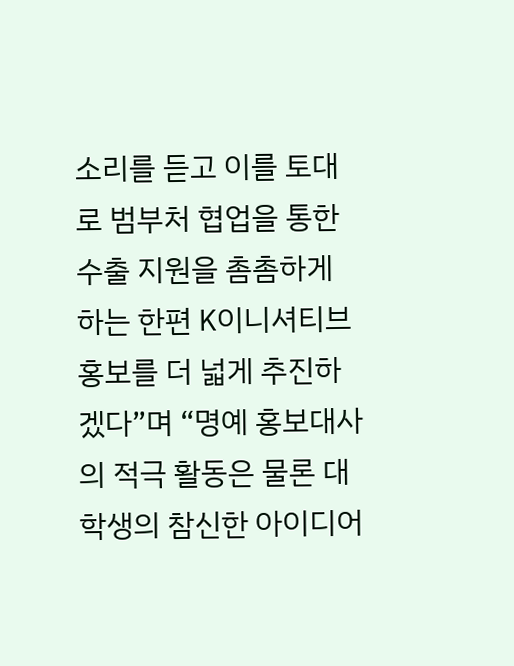소리를 듣고 이를 토대로 범부처 협업을 통한 수출 지원을 촘촘하게 하는 한편 K이니셔티브 홍보를 더 넓게 추진하겠다”며 “명예 홍보대사의 적극 활동은 물론 대학생의 참신한 아이디어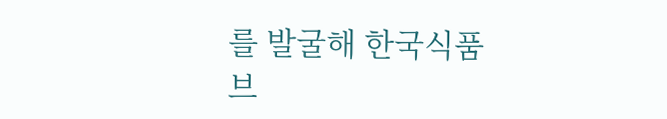를 발굴해 한국식품 브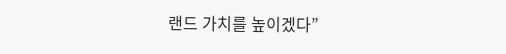랜드 가치를 높이겠다”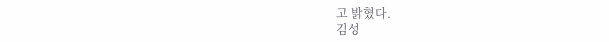고 밝혔다.
김성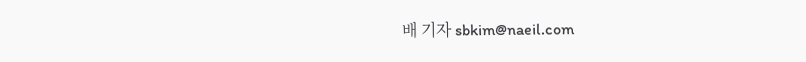배 기자 sbkim@naeil.com